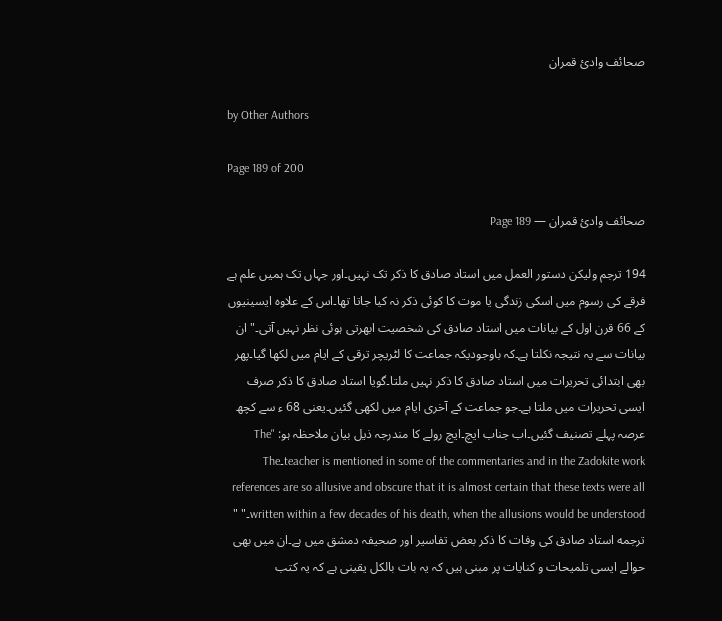صحائف وادئ قمران

by Other Authors

Page 189 of 200

صحائف وادئ قمران — Page 189

194 ترجم ولیکن دستور العمل میں استاد صادق کا ذکر تک نہیں۔اور جہاں تک ہمیں علم ہے فرقے کی رسوم میں اسکی زندگی یا موت کا کوئی ذکر نہ کیا جاتا تھا۔اس کے علاوہ ایسینیوں کے 66 قرن اول کے بیانات میں استاد صادق کی شخصیت ابھرتی ہوئی نظر نہیں آتی۔" ان بیانات سے یہ نتیجہ نکلتا ہے۔کہ باوجودیکہ جماعت کا لٹریچر ترقی کے ایام میں لکھا گیا۔پھر بھی ابتدائی تحریرات میں استاد صادق کا ذکر نہیں ملتا۔گویا استاد صادق کا ذکر صرف ایسی تحریرات میں ملتا ہے۔جو جماعت کے آخری ایام میں لکھی گئیں۔یعنی 68 ء سے کچھ عرصہ پہلے تصنیف گئیں۔اب جناب ایچ۔ایچ رولے کا مندرجہ ذیل بیان ملاحظہ ہو: "The teacher is mentioned in some of the commentaries and in the Zadokite work۔The references are so allusive and obscure that it is almost certain that these texts were all written within a few decades of his death, when the allusions would be understood۔" " ترجمه استاد صادق کی وفات کا ذکر بعض تفاسیر اور صحیفہ دمشق میں ہے۔ان میں بھی حوالے ایسی تلمیحات و کنایات پر مبنی ہیں کہ یہ بات بالکل یقینی ہے کہ یہ کتب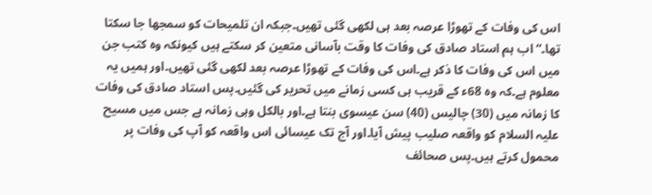اس کی وفات کے تھوڑا عرصہ بعد ہی لکھی گئی تھیں۔جبکہ ان تلمیحات کو سمجھا جا سکتا تھا۔“ اب ہم استاد صادق کی وفات کا وقت بآسانی متعین کر سکتے ہیں کیونکہ وہ کتب جن میں اس کی وفات کا ذکر ہے۔اس کی وفات کے تھوڑا عرصہ بعد لکھی گئی تھیں۔اور ہمیں یہ معلوم ہے۔کہ وہ 68ء کے قریب ہی کسی زمانے میں تحریر کی گئیں۔پس استاد صادق کی وفات کا زمانہ میں (30) چالیس (40) سن عیسوی بنتا ہے۔اور بالکل وہی زمانہ ہے جس میں مسیح علیہ السلام کو واقعہ صلیب پیش آیا۔اور آج تک عیسائی اس واقعہ کو آپ کی وفات پر محمول کرتے ہیں۔پس صحائف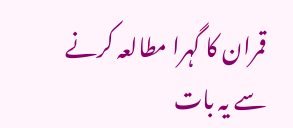قمران کا گہرا مطالعہ کرنے سے یہ بات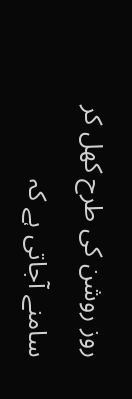روز روشن کی طرح کھل کر سامنے آجاتی ہے کہ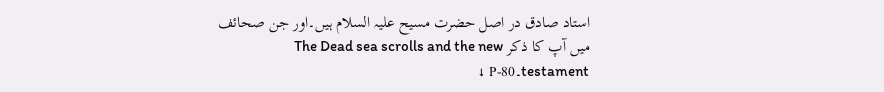استاد صادق در اصل حضرت مسیح علیہ السلام ہیں۔اور جن صحائف میں آپ کا ذکر The Dead sea scrolls and the new testament۔P-80 ↓